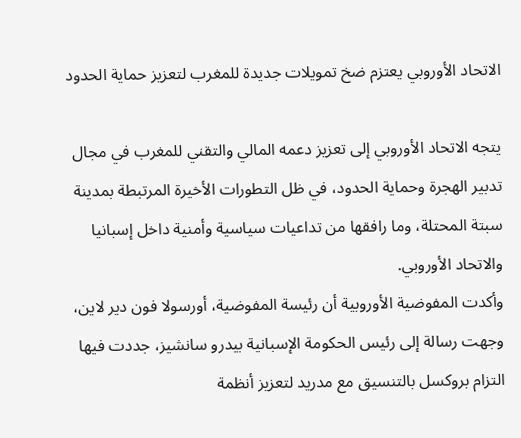الاتحاد الأوروبي يعتزم ضخ تمويلات جديدة للمغرب لتعزيز حماية الحدود

يتجه الاتحاد الأوروبي إلى تعزيز دعمه المالي والتقني للمغرب في مجال تدبير الهجرة وحماية الحدود، في ظل التطورات الأخيرة المرتبطة بمدينة سبتة المحتلة، وما رافقها من تداعيات سياسية وأمنية داخل إسبانيا والاتحاد الأوروبي.
وأكدت المفوضية الأوروبية أن رئيسة المفوضية، أورسولا فون دير لاين، وجهت رسالة إلى رئيس الحكومة الإسبانية بيدرو سانشيز، جددت فيها التزام بروكسل بالتنسيق مع مدريد لتعزيز أنظمة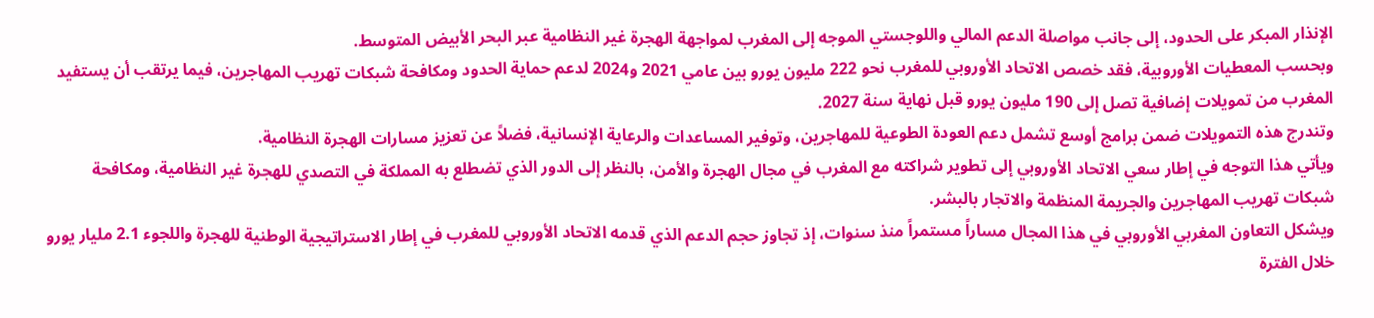الإنذار المبكر على الحدود، إلى جانب مواصلة الدعم المالي واللوجستي الموجه إلى المغرب لمواجهة الهجرة غير النظامية عبر البحر الأبيض المتوسط.
وبحسب المعطيات الأوروبية، فقد خصص الاتحاد الأوروبي للمغرب نحو 222 مليون يورو بين عامي 2021 و2024 لدعم حماية الحدود ومكافحة شبكات تهريب المهاجرين، فيما يرتقب أن يستفيد المغرب من تمويلات إضافية تصل إلى 190 مليون يورو قبل نهاية سنة 2027.
وتندرج هذه التمويلات ضمن برامج أوسع تشمل دعم العودة الطوعية للمهاجرين، وتوفير المساعدات والرعاية الإنسانية، فضلاً عن تعزيز مسارات الهجرة النظامية.
ويأتي هذا التوجه في إطار سعي الاتحاد الأوروبي إلى تطوير شراكته مع المغرب في مجال الهجرة والأمن، بالنظر إلى الدور الذي تضطلع به المملكة في التصدي للهجرة غير النظامية، ومكافحة شبكات تهريب المهاجرين والجريمة المنظمة والاتجار بالبشر.
ويشكل التعاون المغربي الأوروبي في هذا المجال مساراً مستمراً منذ سنوات، إذ تجاوز حجم الدعم الذي قدمه الاتحاد الأوروبي للمغرب في إطار الاستراتيجية الوطنية للهجرة واللجوء 2.1 مليار يورو خلال الفترة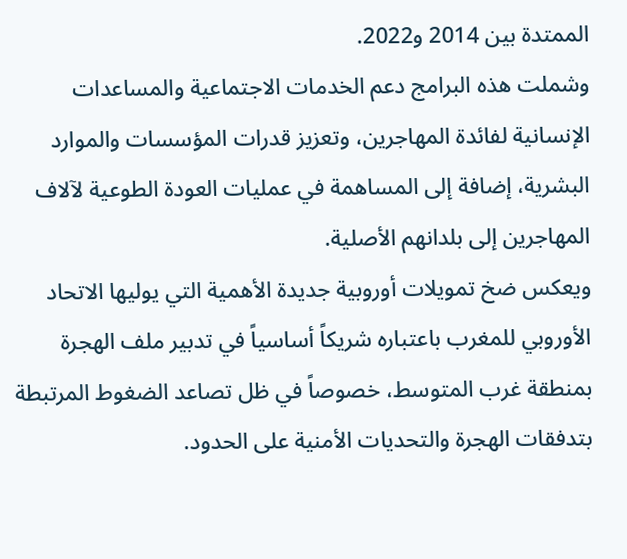الممتدة بين 2014 و2022.
وشملت هذه البرامج دعم الخدمات الاجتماعية والمساعدات الإنسانية لفائدة المهاجرين، وتعزيز قدرات المؤسسات والموارد البشرية، إضافة إلى المساهمة في عمليات العودة الطوعية لآلاف المهاجرين إلى بلدانهم الأصلية.
ويعكس ضخ تمويلات أوروبية جديدة الأهمية التي يوليها الاتحاد الأوروبي للمغرب باعتباره شريكاً أساسياً في تدبير ملف الهجرة بمنطقة غرب المتوسط، خصوصاً في ظل تصاعد الضغوط المرتبطة بتدفقات الهجرة والتحديات الأمنية على الحدود.